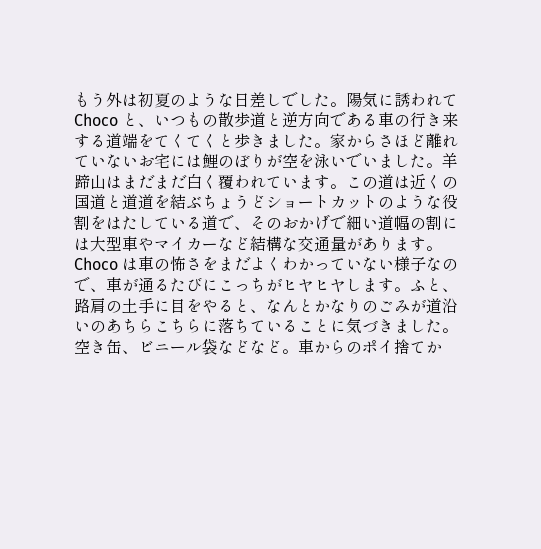もう外は初夏のような日差しでした。陽気に誘われて Choco と、いつもの散歩道と逆方向である車の行き来する道端をてくてくと歩きました。家からさほど離れていないお宅には鯉のぼりが空を泳いでいました。羊蹄山はまだまだ白く覆われています。この道は近くの国道と道道を結ぶちょうどショートカットのような役割をはたしている道で、そのおかげで細い道幅の割には大型車やマイカーなど結構な交通量があります。Choco は車の怖さをまだよくわかっていない様子なので、車が通るたびにこっちがヒヤヒヤします。ふと、路肩の土手に目をやると、なんとかなりのごみが道沿いのあちらこちらに落ちていることに気づきました。空き缶、ビニール袋などなど。車からのポイ捨てか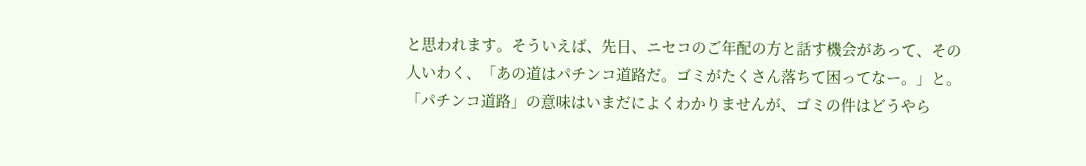と思われます。そういえば、先日、ニセコのご年配の方と話す機会があって、その人いわく、「あの道はパチンコ道路だ。ゴミがたくさん落ちて困ってなー。」と。「パチンコ道路」の意味はいまだによくわかりませんが、ゴミの件はどうやら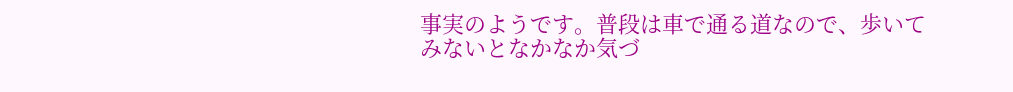事実のようです。普段は車で通る道なので、歩いてみないとなかなか気づ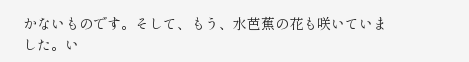かないものです。そして、もう、水芭蕉の花も咲いていました。い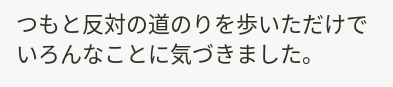つもと反対の道のりを歩いただけでいろんなことに気づきました。